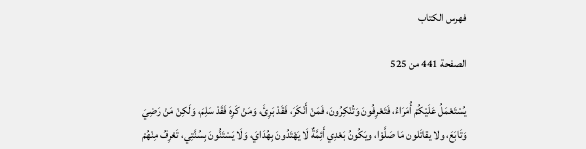فهرس الكتاب

الصفحة 441 من 525

يُسْتَعْمَلُ عَلَيْكُمْ أُمَرَاءُ، فَتَعْرِفُونَ وَتُنْكِرُونَ، فَمَنْ أَنْكَرَ، فَقَدْ بَرِئَ، وَمَنْ كَرِهَ فَقَدْ سَلِمَ، وَلَكِنْ مَنْ رَضِيَ وَتَابَعَ، ولا يقاتَلون مَا صَلَّوْا، ويَكُونُ بَعْدِي أَئِمَّةٌ لَا يَهْتَدُونَ بِهُدَايَ، وَلَا يَسْتَنُّونَ بِسُنَّتِي، تَعْرِفُ مِنْهُمْ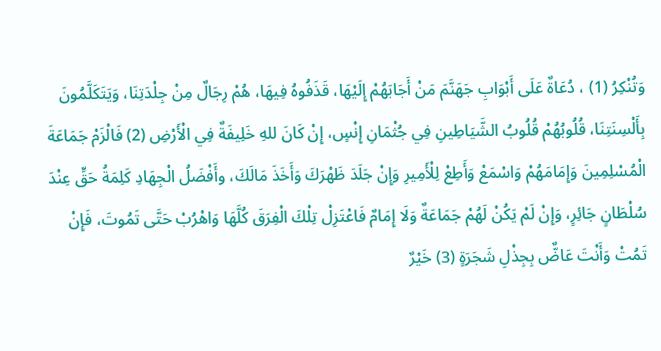وَتُنْكِرُ (1) ، دُعَاةٌ عَلَى أَبْوَابِ جَهَنَّمَ مَنْ أَجَابَهُمْ إِلَيْهَا، قَذَفُوهُ فِيهَا، هُمْ رِجَالٌ مِنْ جِلْدَتِنَا، وَيَتَكَلَّمُونَ بِأَلْسِنَتِنَا، قُلُوبُهُمْ قُلُوبُ الشَّيَاطِينِ فِي جُثْمَانِ إِنْسٍ، إِنْ كَانَ للهِ خَلِيفَةٌ فِي الْأَرْضِ (2) فَالْزَمْ جَمَاعَةَ الْمُسْلِمِينَ وَإِمَامَهُمْ وَاسْمَعْ وَأَطِعْ لِلْأَمِيرِ وَإِنْ جَلَدَ ظَهْرَكَ وَأَخَذَ مَالَكَ، وأَفْضَلُ الْجِهَادِ كَلِمَةُ حَقٍّ عِنْدَ سُلْطَانٍ جَائِرٍ، وَإِنْ لَمْ يَكُنْ لَهُمْ جَمَاعَةٌ وَلَا إِمَامٌ فَاعْتَزِلْ تِلْكَ الْفِرَقَ كُلَّهَا وَاهْرُبْ حَتَّى تَمُوتَ، فَإِنْ تَمُتْ وَأَنْتَ عَاضٌّ بِجِذْلِ شَجَرَةٍ (3) خَيْرٌ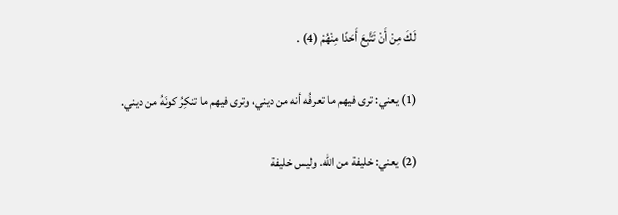لَكَ مِنْ أَنْ تَتَّبِعَ أَحَدًا مِنْهُمْ (4) .

(1) يعني: ترى فيهم ما تعرفُه أنه من ديني، وترى فيهم ما تنكِرُ كونَهُ من ديني.

(2) يعني: خليفة من الله. وليس خليفة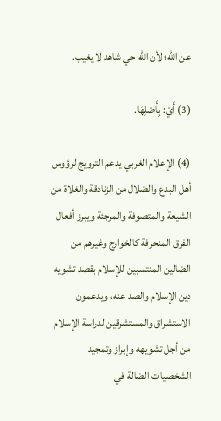عن الله؛ لأن الله حي شاهد لا يغيب.

(3) أَيْ: بِأَصْلِهَا.

(4) الإعلام الغربي يدعم الترويج لرؤوس أهل البدع والضلال من الزنادقة والغلاة من الشيعة والمتصوفة والمرجئة ويبرز أفعال الفرق المنحرفة كالخوارج وغيرهم من الضالين المنتسبين للإسلام بقصد تشويه دين الإسلام والصد عنه، ويدعمون الاستشراق والمستشرقين لدراسة الإسلام من أجل تشويهه وإبراز وتمجيد الشخصيات الضالة في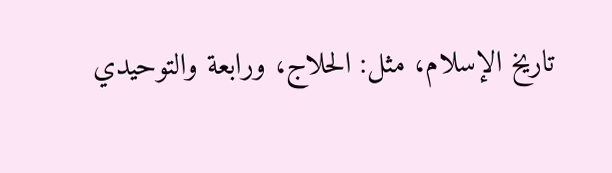تاريخ الإسلام، مثل: الحلاج، ورابعة والتوحيدي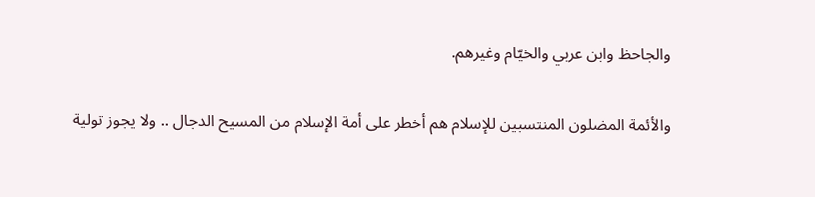والجاحظ وابن عربي والخيّام وغيرهم.

والأئمة المضلون المنتسبين للإسلام هم أخطر على أمة الإسلام من المسيح الدجال .. ولا يجوز تولية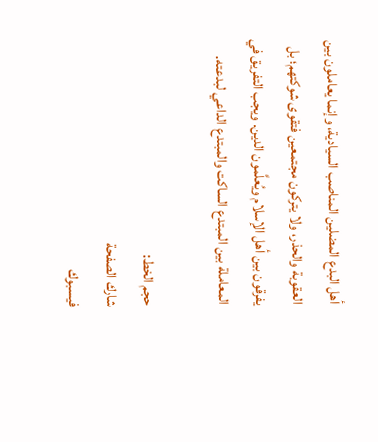أهل البدع المضلين المناصب السيادية، وإنما يعاملون بين العقوبة والحذر، ولا يتركون مجتمعين فتقوى شوكتهم؛ بل يفرقون بين أهل الإسلام ويُعلَّمون الدين. ويجب التفريق في المعاملة بين المبتدع الساكت والمبتدع الداعي لبدعته.

حجم الخط:
شارك الصفحة
فيسبوك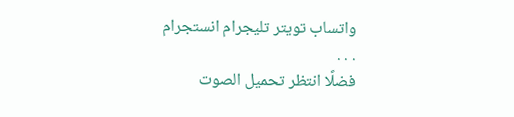واتساب تويتر تليجرام انستجرام
. . .
فضلًا انتظر تحميل الصوت